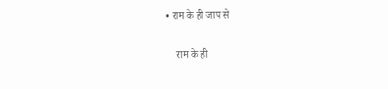• राम के ही जाप से

    राम के ही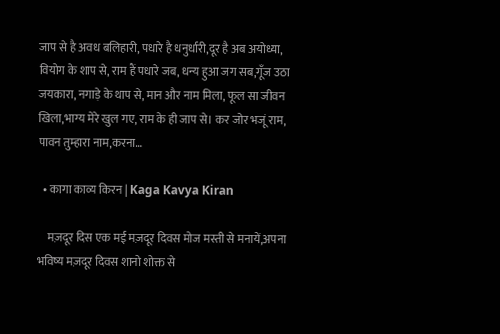जाप से है अवध बलिहारी, पधारे है धनुर्धारी,दूर है अब अयोध्या, वियोग के शाप से, राम हैं पधारे जब, धन्य हुआ जग सब,गूँज उठा जयकारा, नगाड़े के थाप से, मान और नाम मिला, फूल सा जीवन खिला,भाग्य मेरे खुल गए, राम के ही जाप से। कर जोर भजूं राम, पावन तुम्हारा नाम,करना…

  • कागा काव्य किरन | Kaga Kavya Kiran

    मज़दूर दिस एक मई मज़दूर दिवस मोज मस्ती से मनायें,अपना भविष्य मज़दूर दिवस शानो शोक्त से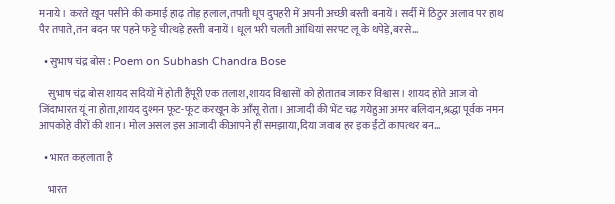मनाये। करते ख़ून पसीने की कमाई हाढ़ तोड़ ह़लाल,तपती धूप दुपहरी में अपनी अच्छी बस्ती बनायें। सर्दी में ठिठुर अलाव पर हाथ पैर तपाते,तन बदन पर पहने फट्टे चीत्थड़े हस्ती बनायें। धूल भरी चलती आंधियां सरपट लू के थपेड़े,बरसे…

  • सुभाष चंद्र बोस : Poem on Subhash Chandra Bose

    सुभाष चंद्र बोस शायद सदियों में होती हैंपूरी एक तलाश,शायद विश्वासों को होतातब जाकर विश्वास। शायद होते आज वो जिंदाभारत यूं ना होता,शायद दुश्मन फूट-फूट करखून के आँसू रोता। आजादी की भेंट चढ़ गयेहुआ अमर बलिदान,श्रद्धा पूर्वक नमन आपकोहे वीरों की शान। मोल असल इस आजादी कीआपने हीं समझाया,दिया जवाब हर इक ईंटों कापत्थर बन…

  • भारत कहलाता है

    भारत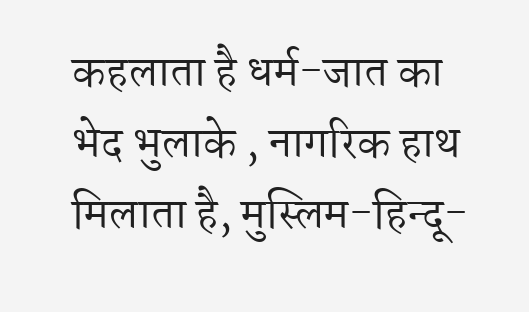कहलाता है धर्म-जात का भेद भुलाके , नागरिक हाथ मिलाता है, मुस्लिम-हिन्दू-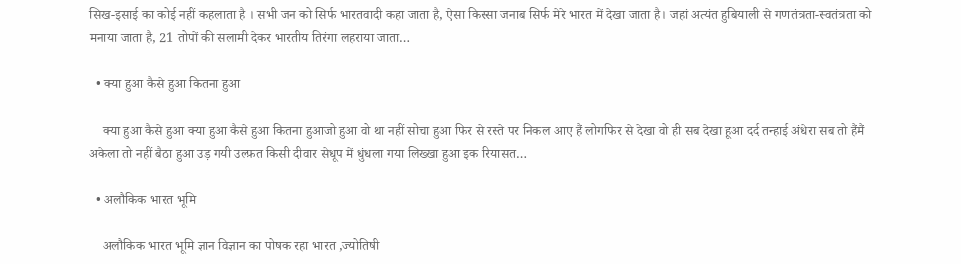सिख-इसाई का कोई नहीं कहलाता है । सभी जन को सिर्फ भारतवादी कहा जाता है, ऐसा किस्सा जनाब सिर्फ मेरे भारत में देखा जाता है। जहां अत्यंत हुबियाली से गणतंत्रता-स्वतंत्रता को मनाया जाता है, 21 तोपों की सलामी देकर भारतीय तिरंगा लहराया जाता…

  • क्या हुआ कैसे हुआ कितना हुआ

    क्या हुआ कैसे हुआ क्या हुआ कैसे हुआ कितना हुआजो हुआ वो था नहीं सोचा हुआ फिर से रस्ते पर निकल आए हैं लोगफिर से देखा वो ही सब देखा हूआ दर्द तन्हाई अंधेरा सब तो हैंमैं अकेला तो नहीं बैठा हुआ उड़ गयी उल्फ़त किसी दीवार सेधूप में धुंधला गया लिख्खा हुआ इक रियासत…

  • अलौकिक भारत भूमि

    अलौकिक भारत भूमि ज्ञान विज्ञान का पोषक रहा भारत ,ज्योतिषी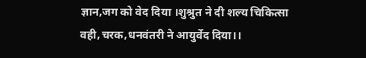ज्ञान,जग को वेद दिया ।शुश्रुत ने दी शल्य चिकित्सा वही,चरक,धनवंतरी ने आयुर्वेद दिया।।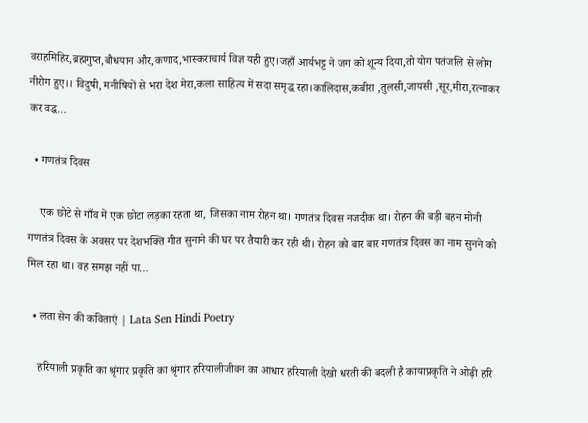वराहमिहिर,ब्रह्मगुप्त,बौधयान और,कणाद,भास्कराचार्य विज्ञ यही हुए।जहाँ आर्यभट्ट ने जग को शून्य दिया,तो योग पतंजलि से लोग नीरोग हुए।। विदुषी, मनीषियों से भरा देश मेरा,कला साहित्य में सदा समृद्ध रहा।कालिदास,कबीरा ,तुलसी,जायसी ,सूर,मीरा,रत्नाकर कर वद्ध…

  • गणतंत्र दिवस

    एक छोटे से गाँव में एक छोटा लड़का रहता था, जिसका नाम रोहन था। गणतंत्र दिवस नजदीक था। रोहन की बड़ी बहन मोनी गणतंत्र दिवस के अवसर पर देशभक्ति गीत सुनाने की घर पर तैयारी कर रही थी। रोहन को बार बार गणतंत्र दिवस का नाम सुनने को मिल रहा था। वह समझ नहीं पा…

  • लता सेन की कविताएं | Lata Sen Hindi Poetry

    हरियाली प्रकृति का श्रृंगार प्रकृति का श्रृंगार हरियालीजीवन का आधार हरियाली देखो धरती की बदली है कायाप्रकृति ने ओढ़ी हरि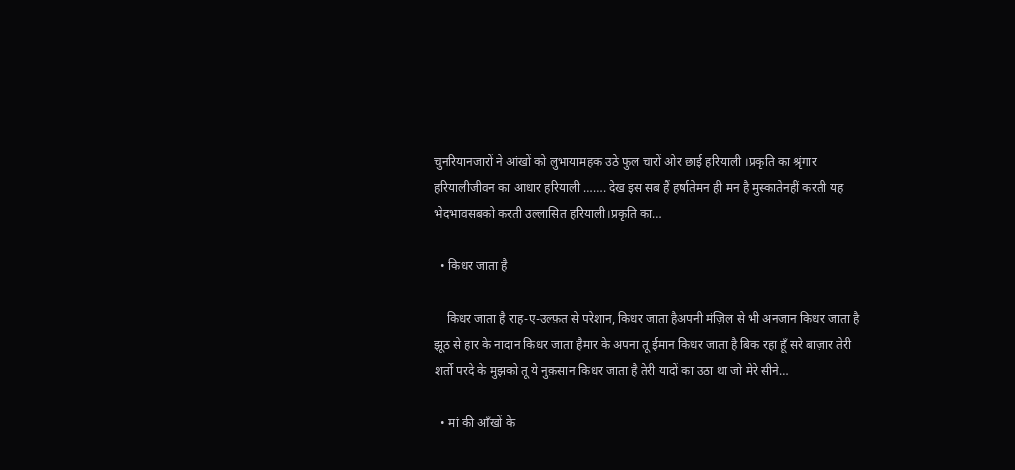चुनरियानजारों ने आंखों को लुभायामहक उठे फुल चारों ओर छाई हरियाली ।प्रकृति का श्रृंगार हरियालीजीवन का आधार हरियाली ……. देख इस सब हैं हर्षातेमन ही मन है मुस्कातेनहीं करती यह भेदभावसबको करती उल्लासित हरियाली।प्रकृति का…

  • किधर जाता है

    किधर जाता है राह-ए-उल्फ़त से परेशान, किधर जाता हैअपनी मंज़िल से भी अनजान किधर जाता है झूठ से हार के नादान किधर जाता हैमार के अपना तू ईमान किधर जाता है बिक रहा हूँ सरे बाज़ार तेरी शर्तो परदे के मुझको तू ये नुक़सान किधर जाता है तेरी यादों का उठा था जो मेरे सीने…

  • मां की आँखों के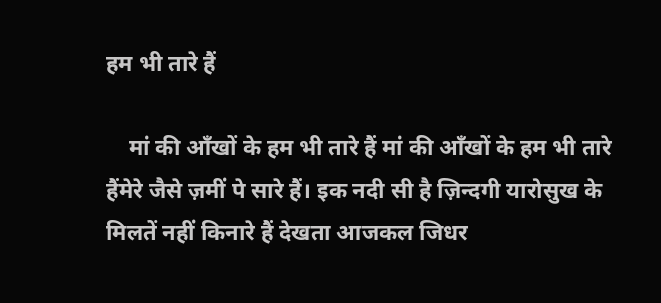हम भी तारे हैं

    मां की आँखों के हम भी तारे हैं मां की आँखों के हम भी तारे हैंमेरे जैसे ज़मीं पे सारे हैं। इक नदी सी है ज़िन्दगी यारोसुख के मिलतें नहीं किनारे हैं देखता आजकल जिधर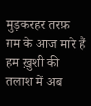मुड़करहर तरफ़ ग़म के आज मारे हैं हम ख़ुशी की तलाश में अब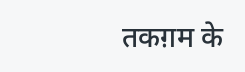तकग़म के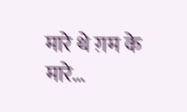मारे थे ग़म के मारे…